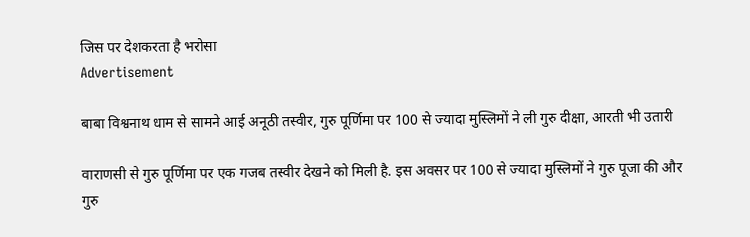जिस पर देशकरता है भरोसा
Advertisement

बाबा विश्वनाथ धाम से सामने आई अनूठी तस्वीर, गुरु पूर्णिमा पर 100 से ज्यादा मुस्लिमों ने ली गुरु दीक्षा, आरती भी उतारी

वाराणसी से गुरु पूर्णिमा पर एक गजब तस्वीर देखने को मिली है. इस अवसर पर 100 से ज्यादा मुस्लिमों ने गुरु पूजा की और गुरु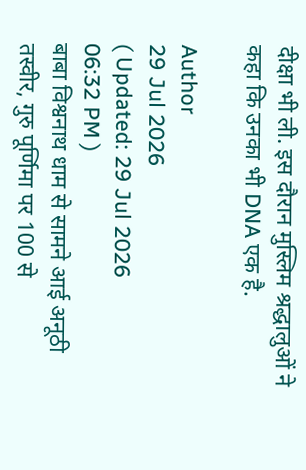दीक्षा भी ली. इस दौरान मुस्लिम श्रद्धालुओं ने कहा कि उनका भी DNA एक है.

Author
29 Jul 2026
( Updated: 29 Jul 2026
06:32 PM )
बाबा विश्वनाथ धाम से सामने आई अनूठी तस्वीर, गुरु पूर्णिमा पर 100 से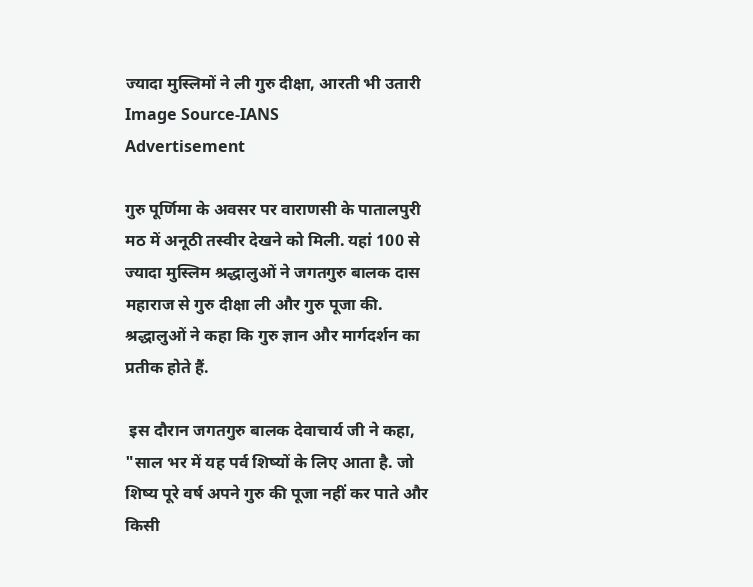ज्यादा मुस्लिमों ने ली गुरु दीक्षा, आरती भी उतारी
Image Source-IANS
Advertisement

गुरु पूर्णिमा के अवसर पर वाराणसी के पातालपुरी मठ में अनूठी तस्वीर देखने को मिली. यहां 100 से ज्यादा मुस्लिम श्रद्धालुओं ने जगतगुरु बालक दास महाराज से गुरु दीक्षा ली और गुरु पूजा की. श्रद्धालुओं ने कहा कि गुरु ज्ञान और मार्गदर्शन का प्रतीक होते हैं.

 इस दौरान जगतगुरु बालक देवाचार्य जी ने कहा, "साल भर में यह पर्व शिष्यों के लिए आता है. जो शिष्य पूरे वर्ष अपने गुरु की पूजा नहीं कर पाते और किसी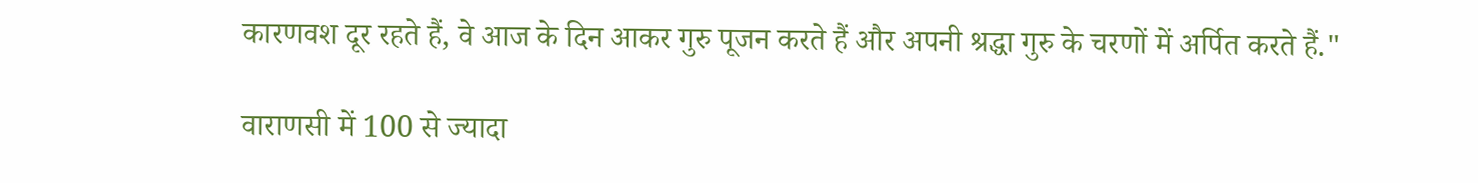कारणवश दूर रहते हैं, वे आज के दिन आकर गुरु पूजन करते हैं और अपनी श्रद्धा गुरु के चरणों में अर्पित करते हैं."

वाराणसी में 100 से ज्यादा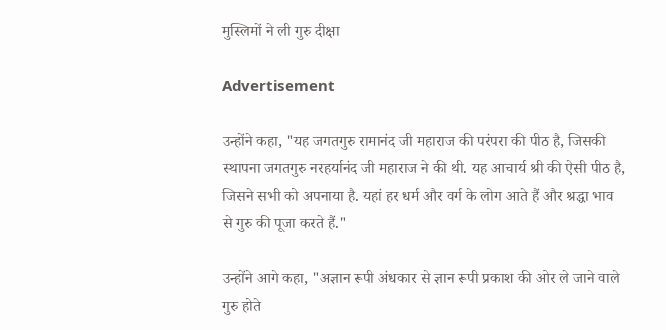मुस्लिमों ने ली गुरु दीक्षा

Advertisement

उन्होंने कहा, "यह जगतगुरु रामानंद जी महाराज की परंपरा की पीठ है, जिसकी स्थापना जगतगुरु नरहर्यानंद जी महाराज ने की थी. यह आचार्य श्री की ऐसी पीठ है, जिसने सभी को अपनाया है. यहां हर धर्म और वर्ग के लोग आते हैं और श्रद्धा भाव से गुरु की पूजा करते हैं."

उन्होंने आगे कहा, "अज्ञान रूपी अंधकार से ज्ञान रूपी प्रकाश की ओर ले जाने वाले गुरु होते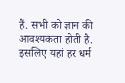हैं. सभी को ज्ञान की आवश्यकता होती है. इसलिए यहां हर धर्म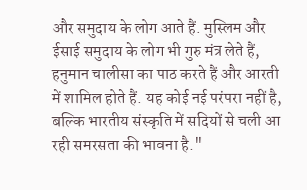और समुदाय के लोग आते हैं. मुस्लिम और ईसाई समुदाय के लोग भी गुरु मंत्र लेते हैं, हनुमान चालीसा का पाठ करते हैं और आरती में शामिल होते हैं. यह कोई नई परंपरा नहीं है, बल्कि भारतीय संस्कृति में सदियों से चली आ रही समरसता की भावना है."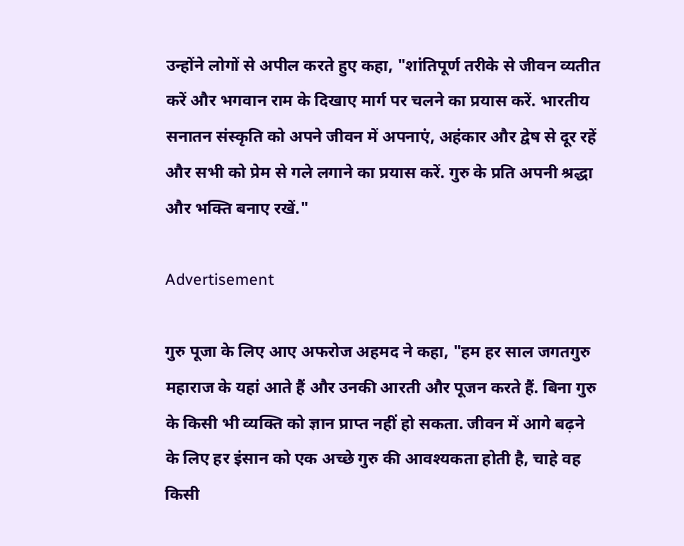उन्होंने लोगों से अपील करते हुए कहा, "शांतिपूर्ण तरीके से जीवन व्यतीत करें और भगवान राम के दिखाए मार्ग पर चलने का प्रयास करें. भारतीय सनातन संस्कृति को अपने जीवन में अपनाएं, अहंकार और द्वेष से दूर रहें और सभी को प्रेम से गले लगाने का प्रयास करें. गुरु के प्रति अपनी श्रद्धा और भक्ति बनाए रखें."

Advertisement

गुरु पूजा के लिए आए अफरोज अहमद ने कहा, "हम हर साल जगतगुरु महाराज के यहां आते हैं और उनकी आरती और पूजन करते हैं. बिना गुरु के किसी भी व्यक्ति को ज्ञान प्राप्त नहीं हो सकता. जीवन में आगे बढ़ने के लिए हर इंसान को एक अच्छे गुरु की आवश्यकता होती है, चाहे वह किसी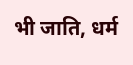भी जाति, धर्म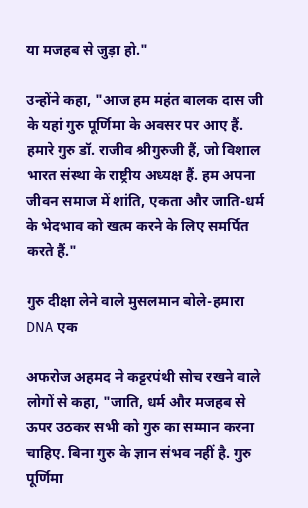या मजहब से जुड़ा हो."

उन्होंने कहा, "आज हम महंत बालक दास जी के यहां गुरु पूर्णिमा के अवसर पर आए हैं. हमारे गुरु डॉ. राजीव श्रीगुरुजी हैं, जो विशाल भारत संस्था के राष्ट्रीय अध्यक्ष हैं. हम अपना जीवन समाज में शांति, एकता और जाति-धर्म के भेदभाव को खत्म करने के लिए समर्पित करते हैं."

गुरु दीक्षा लेने वाले मुसलमान बोले-हमारा DNA एक

अफरोज अहमद ने कट्टरपंथी सोच रखने वाले लोगों से कहा, "जाति, धर्म और मजहब से ऊपर उठकर सभी को गुरु का सम्मान करना चाहिए. बिना गुरु के ज्ञान संभव नहीं है. गुरु पूर्णिमा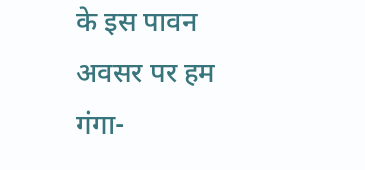के इस पावन अवसर पर हम गंगा-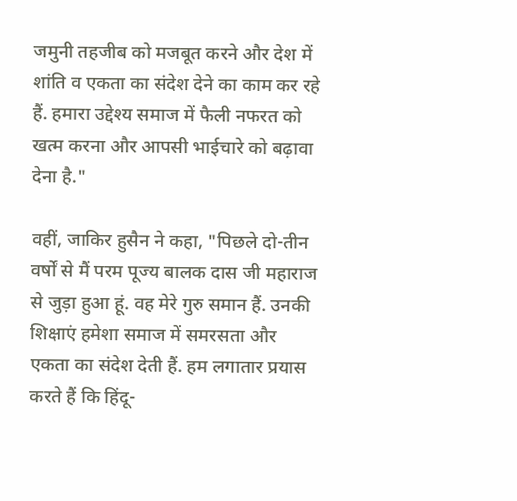जमुनी तहजीब को मजबूत करने और देश में शांति व एकता का संदेश देने का काम कर रहे हैं. हमारा उद्देश्य समाज में फैली नफरत को खत्म करना और आपसी भाईचारे को बढ़ावा देना है."

वहीं, जाकिर हुसैन ने कहा, "पिछले दो-तीन वर्षों से मैं परम पूज्य बालक दास जी महाराज से जुड़ा हुआ हूं. वह मेरे गुरु समान हैं. उनकी शिक्षाएं हमेशा समाज में समरसता और एकता का संदेश देती हैं. हम लगातार प्रयास करते हैं कि हिंदू-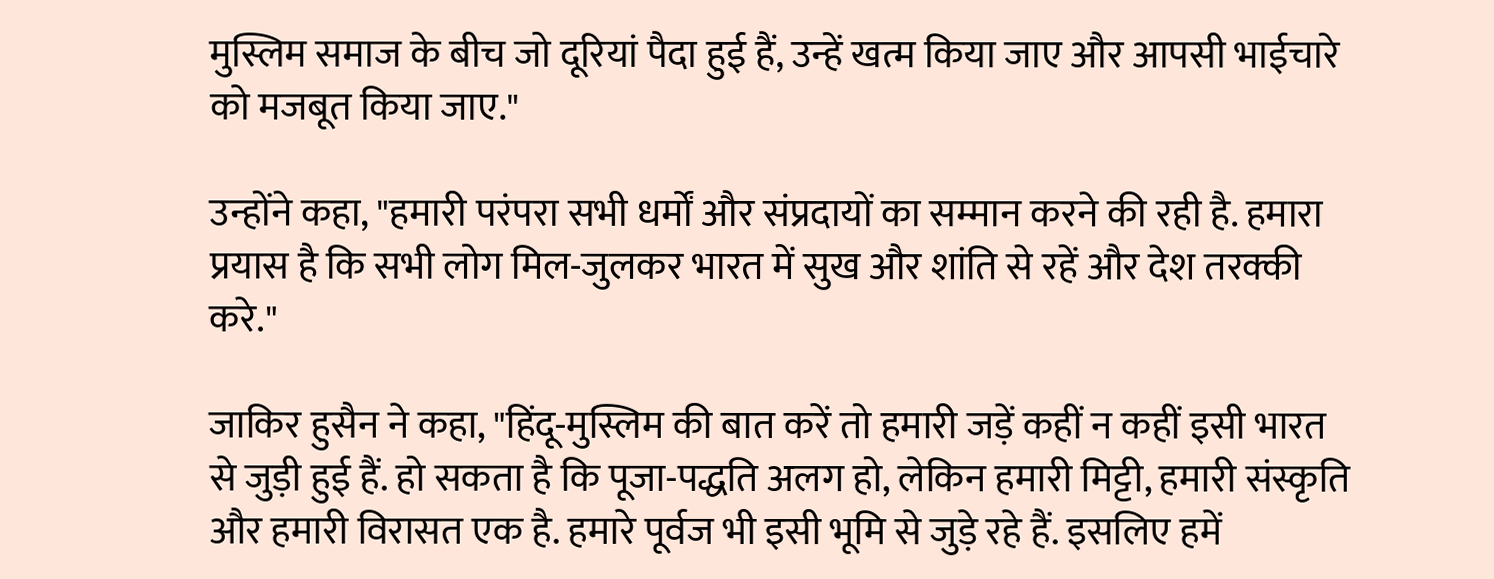मुस्लिम समाज के बीच जो दूरियां पैदा हुई हैं, उन्हें खत्म किया जाए और आपसी भाईचारे को मजबूत किया जाए."

उन्होंने कहा, "हमारी परंपरा सभी धर्मों और संप्रदायों का सम्मान करने की रही है. हमारा प्रयास है कि सभी लोग मिल-जुलकर भारत में सुख और शांति से रहें और देश तरक्की करे."

जाकिर हुसैन ने कहा, "हिंदू-मुस्लिम की बात करें तो हमारी जड़ें कहीं न कहीं इसी भारत से जुड़ी हुई हैं. हो सकता है कि पूजा-पद्धति अलग हो, लेकिन हमारी मिट्टी, हमारी संस्कृति और हमारी विरासत एक है. हमारे पूर्वज भी इसी भूमि से जुड़े रहे हैं. इसलिए हमें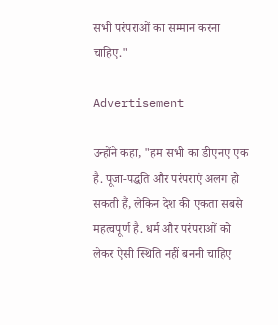सभी परंपराओं का सम्मान करना चाहिए."

Advertisement

उन्होंने कहा, "हम सभी का डीएनए एक है. पूजा-पद्धति और परंपराएं अलग हो सकती हैं, लेकिन देश की एकता सबसे महत्वपूर्ण है. धर्म और परंपराओं को लेकर ऐसी स्थिति नहीं बननी चाहिए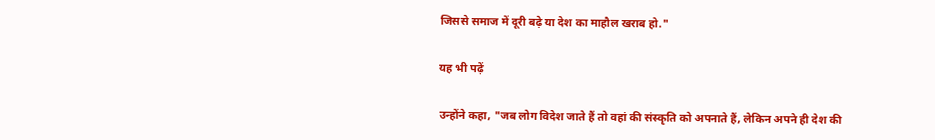जिससे समाज में दूरी बढ़े या देश का माहौल खराब हो."

यह भी पढ़ें

उन्होंने कहा, "जब लोग विदेश जाते हैं तो वहां की संस्कृति को अपनाते हैं, लेकिन अपने ही देश की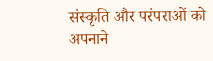संस्कृति और परंपराओं को अपनाने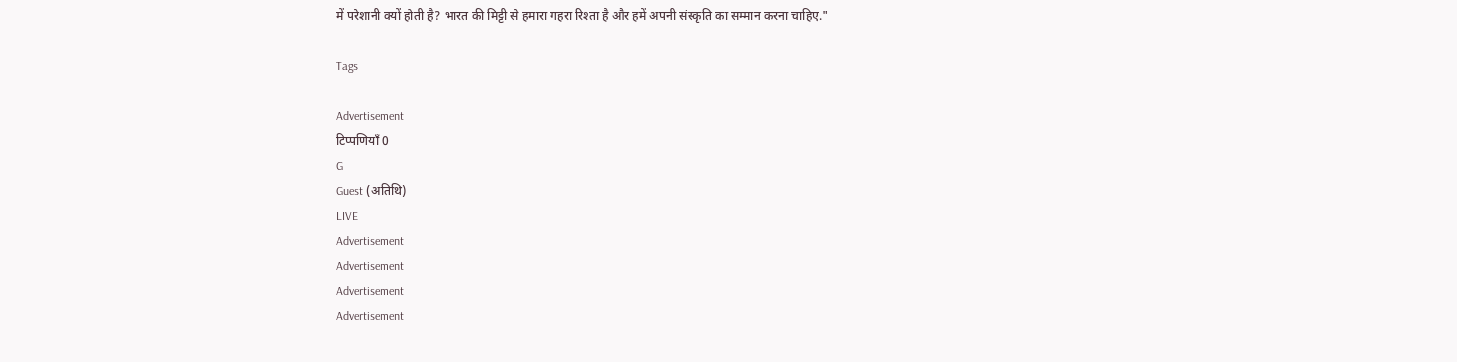में परेशानी क्यों होती है? भारत की मिट्टी से हमारा गहरा रिश्ता है और हमें अपनी संस्कृति का सम्मान करना चाहिए."

Tags

Advertisement
टिप्पणियाँ 0
G
Guest (अतिथि)
LIVE
Advertisement
Advertisement
Advertisement
Advertisement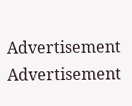Advertisement
Advertisement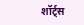शॉर्ट्स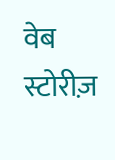वेब स्टोरीज़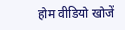होम वीडियो खोजें